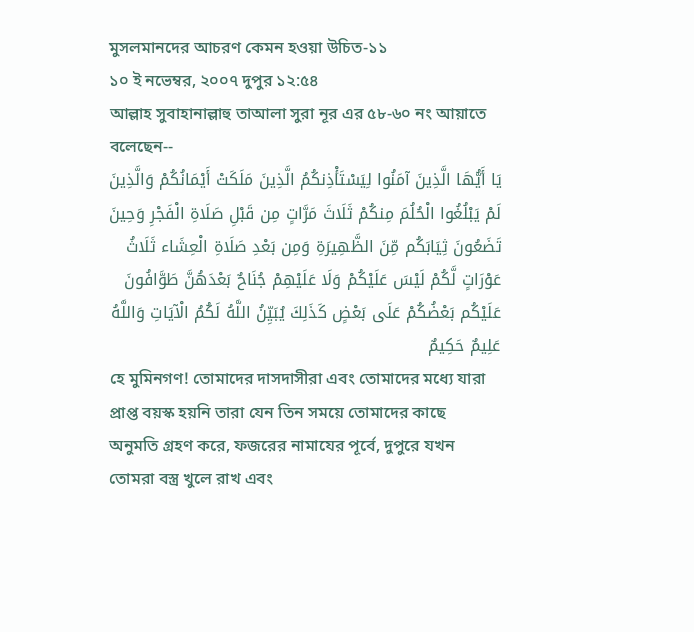মুসলমানদের আচরণ কেমন হওয়া উচিত-১১
১০ ই নভেম্বর, ২০০৭ দুপুর ১২:৫৪
আল্লাহ সুবাহানাল্লাহু তাআলা সুরা নূর এর ৫৮-৬০ নং আয়াতে বলেছেন--
يَا أَيُّهَا الَّذِينَ آمَنُوا لِيَسْتَأْذِنكُمُ الَّذِينَ مَلَكَتْ أَيْمَانُكُمْ وَالَّذِينَ لَمْ يَبْلُغُوا الْحُلُمَ مِنكُمْ ثَلَاثَ مَرَّاتٍ مِن قَبْلِ صَلَاةِ الْفَجْرِ وَحِينَ تَضَعُونَ ثِيَابَكُم مِّنَ الظَّهِيرَةِ وَمِن بَعْدِ صَلَاةِ الْعِشَاء ثَلَاثُ عَوْرَاتٍ لَّكُمْ لَيْسَ عَلَيْكُمْ وَلَا عَلَيْهِمْ جُنَاحٌ بَعْدَهُنَّ طَوَّافُونَ عَلَيْكُم بَعْضُكُمْ عَلَى بَعْضٍ كَذَلِكَ يُبَيِّنُ اللَّهُ لَكُمُ الْآيَاتِ وَاللَّهُ عَلِيمٌ حَكِيمٌ
হে মুমিনগণ! তোমাদের দাসদাসীরা এবং তোমাদের মধ্যে যারা প্রাপ্ত বয়স্ক হয়নি তারা যেন তিন সময়ে তোমাদের কাছে অনুমতি গ্রহণ করে, ফজরের নামাযের পূর্বে, দুপুরে যখন তোমরা বস্ত্র খুলে রাখ এবং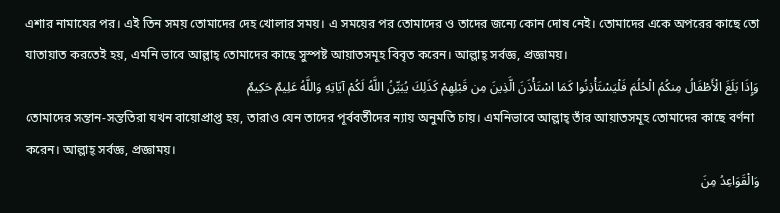এশার নামাযের পর। এই তিন সময় তোমাদের দেহ খোলার সময়। এ সময়ের পর তোমাদের ও তাদের জন্যে কোন দোষ নেই। তোমাদের একে অপরের কাছে তো যাতায়াত করতেই হয়, এমনি ভাবে আল্লাহ্ তোমাদের কাছে সুস্পষ্ট আয়াতসমূহ বিবৃত করেন। আল্লাহ্ সর্বজ্ঞ, প্রজ্ঞাময়।
وَإِذَا بَلَغَ الْأَطْفَالُ مِنكُمُ الْحُلُمَ فَلْيَسْتَأْذِنُوا كَمَا اسْتَأْذَنَ الَّذِينَ مِن قَبْلِهِمْ كَذَلِكَ يُبَيِّنُ اللَّهُ لَكُمْ آيَاتِهِ وَاللَّهُ عَلِيمٌ حَكِيمٌ
তোমাদের সন্তান-সন্ততিরা যখন বায়োপ্রাপ্ত হয়, তারাও যেন তাদের পূর্ববর্তীদের ন্যায় অনুমতি চায়। এমনিভাবে আল্লাহ্ তাঁর আয়াতসমূহ তোমাদের কাছে বর্ণনা করেন। আল্লাহ্ সর্বজ্ঞ, প্রজ্ঞাময়।
وَالْقَوَاعِدُ مِنَ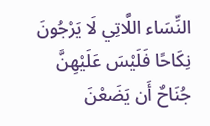النِّسَاء اللَّاتِي لَا يَرْجُونَ نِكَاحًا فَلَيْسَ عَلَيْهِنَّ جُنَاحٌ أَن يَضَعْنَ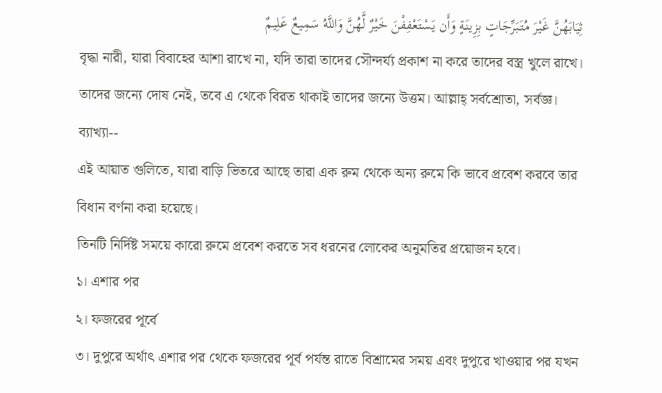ثِيَابَهُنَّ غَيْرَ مُتَبَرِّجَاتٍ بِزِينَةٍ وَأَن يَسْتَعْفِفْنَ خَيْرٌ لَّهُنَّ وَاللَّهُ سَمِيعٌ عَلِيمٌ
বৃদ্ধা নারী, যারা বিবাহের আশা রাখে না, যদি তারা তাদের সৌন্দর্য্য প্রকাশ না করে তাদের বস্ত্র খুলে রাখে। তাদের জন্যে দোষ নেই, তবে এ থেকে বিরত থাকাই তাদের জন্যে উত্তম। আল্লাহ্ সর্বশ্রোতা, সর্বজ্ঞ।
ব্যাখ্যা--
এই আয়াত গুলিতে, যারা বাড়ি ভিতরে আছে তারা এক রুম থেকে অন্য রুমে কি ভাবে প্রবেশ করবে তার বিধান বর্ণনা করা হয়েছে।
তিনটি নির্দিষ্ট সময়ে কারো রুমে প্রবেশ করতে সব ধরনের লোকের অনুমতির প্রয়োজন হবে।
১। এশার পর
২। ফজরের পূর্বে
৩। দুপুরে অর্থাৎ এশার পর থেকে ফজরের পূর্ব পর্যন্ত রাতে বিশ্রামের সময় এবং দুপুরে খাওয়ার পর যখন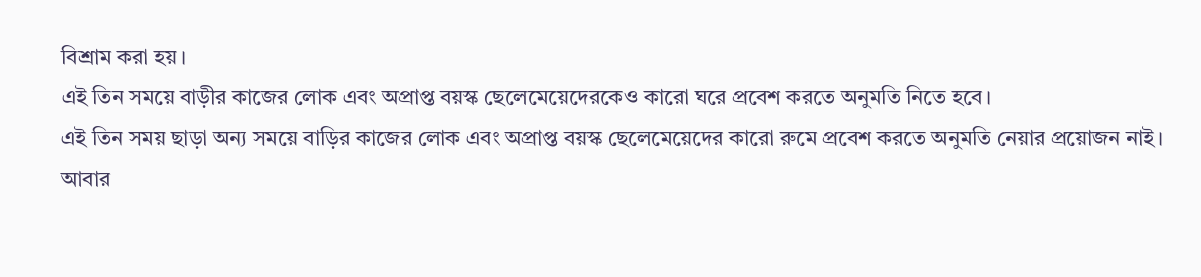বিশ্রাম করা হয়।
এই তিন সময়ে বাড়ীর কাজের লোক এবং অপ্রাপ্ত বয়স্ক ছেলেমেয়েদেরকেও কারো ঘরে প্রবেশ করতে অনুমতি নিতে হবে।
এই তিন সময় ছাড়া অন্য সময়ে বাড়ির কাজের লোক এবং অপ্রাপ্ত বয়স্ক ছেলেমেয়েদের কারো রুমে প্রবেশ করতে অনুমতি নেয়ার প্রয়োজন নাই।
আবার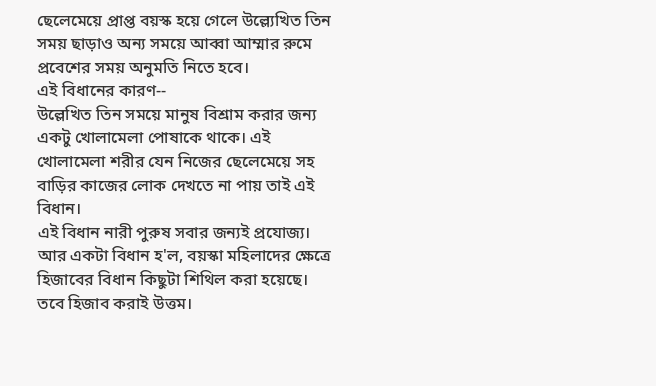ছেলেমেয়ে প্রাপ্ত বয়স্ক হয়ে গেলে উল্ল্যেখিত তিন সময় ছাড়াও অন্য সময়ে আব্বা আম্মার রুমে প্রবেশের সময় অনুমতি নিতে হবে।
এই বিধানের কারণ--
উল্লেখিত তিন সময়ে মানুষ বিশ্রাম করার জন্য একটু খোলামেলা পোষাকে থাকে। এই খোলামেলা শরীর যেন নিজের ছেলেমেয়ে সহ বাড়ির কাজের লোক দেখতে না পায় তাই এই বিধান।
এই বিধান নারী পুরুষ সবার জন্যই প্রযোজ্য।
আর একটা বিধান হ'ল, বয়স্কা মহিলাদের ক্ষেত্রে হিজাবের বিধান কিছুটা শিথিল করা হয়েছে। তবে হিজাব করাই উত্তম।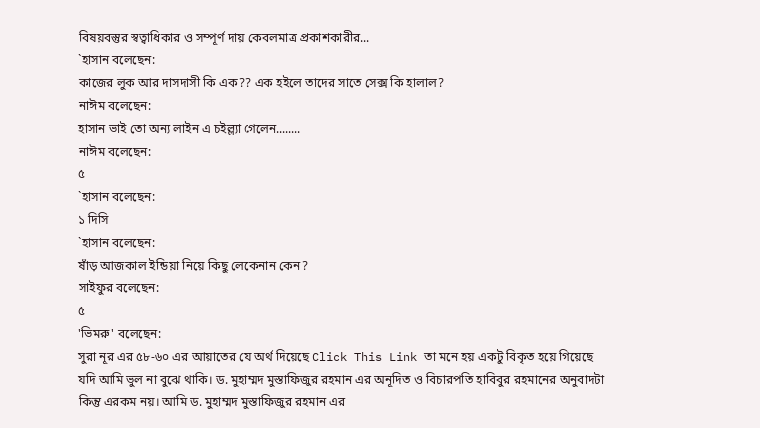বিষয়বস্তুর স্বত্বাধিকার ও সম্পূর্ণ দায় কেবলমাত্র প্রকাশকারীর...
`হাসান বলেছেন:
কাজের লুক আর দাসদাসী কি এক?? এক হইলে তাদের সাতে সেক্স কি হালাল?
নাঈম বলেছেন:
হাসান ভাই তো অন্য লাইন এ চইল্ল্যা গেলেন........
নাঈম বলেছেন:
৫
`হাসান বলেছেন:
১ দিসি
`হাসান বলেছেন:
ষাঁড় আজকাল ইন্ডিয়া নিয়ে কিছু লেকেনান কেন?
সাইফুর বলেছেন:
৫
'ভিমরু' বলেছেন:
সুরা নূর এর ৫৮-৬০ এর আয়াতের যে অর্থ দিয়েছে Click This Link তা মনে হয় একটু বিকৃত হয়ে গিয়েছে যদি আমি ভুল না বুঝে থাকি। ড. মুহাম্মদ মুস্তাফিজুর রহমান এর অনূদিত ও বিচারপতি হাবিবুর রহমানের অনুবাদটা কিন্তু এরকম নয়। আমি ড. মুহাম্মদ মুস্তাফিজুর রহমান এর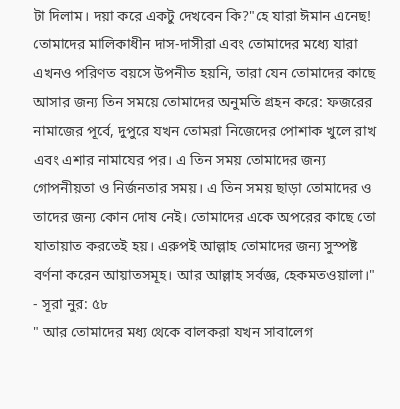টা দিলাম। দয়া করে একটু দেখবেন কি?"হে যারা ঈমান এনেছ! তোমাদের মালিকাধীন দাস-দাসীরা এবং তোমাদের মধ্যে যারা এখনও পরিণত বয়সে উপনীত হয়নি, তারা যেন তোমাদের কাছে আসার জন্য তিন সময়ে তোমাদের অনুমতি গ্রহন করে: ফজরের নামাজের পূর্বে, দুপুরে যখন তোমরা নিজেদের পোশাক খুলে রাখ এবং এশার নামাযের পর। এ তিন সময় তোমাদের জন্য গোপনীয়তা ও নির্জনতার সময়। এ তিন সময় ছাড়া তোমাদের ও তাদের জন্য কোন দোষ নেই। তোমাদের একে অপরের কাছে তো যাতায়াত করতেই হয়। এরুপই আল্লাহ তোমাদের জন্য সুস্পষ্ট বর্ণনা করেন আয়াতসমূহ। আর আল্লাহ সর্বজ্ঞ, হেকমতওয়ালা।"
- সূরা নুর: ৫৮
" আর তোমাদের মধ্য থেকে বালকরা যখন সাবালেগ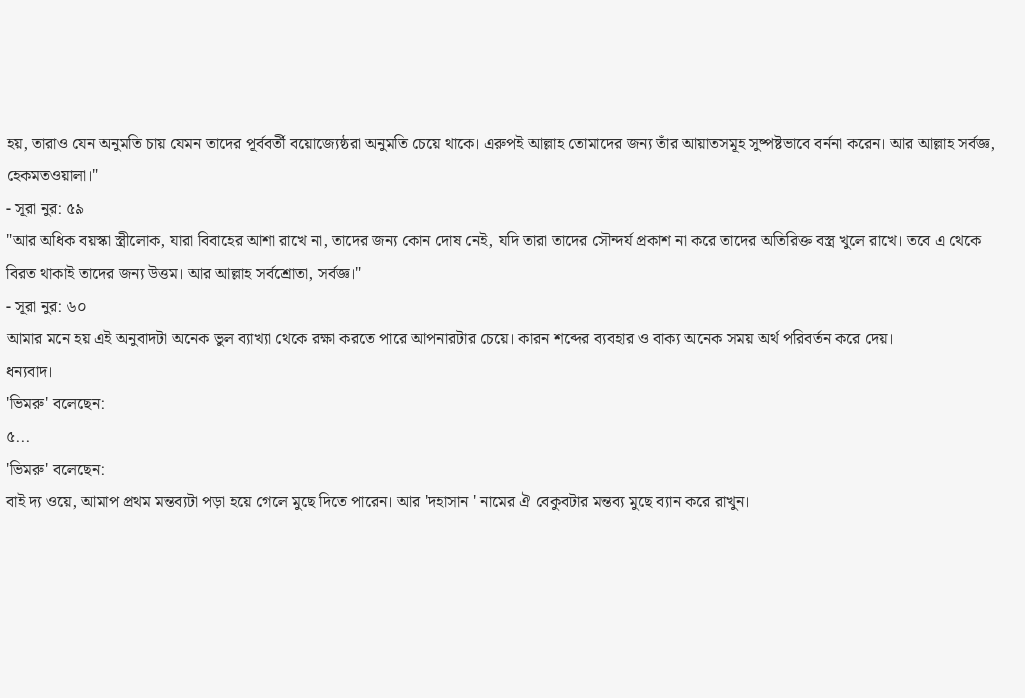হয়, তারাও যেন অনুমতি চায় যেমন তাদের পূর্ববর্তী বয়োজ্যেষ্ঠরা অনুমতি চেয়ে থাকে। এরুপই আল্লাহ তোমাদের জন্য তাঁর আয়াতসমূহ সুষ্পষ্টভাবে বর্ননা করেন। আর আল্লাহ সর্বজ্ঞ, হেকমতওয়ালা।"
- সূরা নুর: ৫৯
"আর অধিক বয়স্কা স্ত্রীলোক, যারা বিবাহের আশা রাখে না, তাদের জন্য কোন দোষ নেই, যদি তারা তাদের সৌন্দর্য প্রকাশ না করে তাদের অতিরিক্ত বস্ত্র খুলে রাখে। তবে এ থেকে বিরত থাকাই তাদের জন্য উত্তম। আর আল্লাহ সর্বশ্রোতা, সর্বজ্ঞ।"
- সূরা নুর: ৬০
আমার মনে হয় এই অনুবাদটা অনেক ভুল ব্যাখ্যা থেকে রক্ষা করতে পারে আপনারটার চেয়ে। কারন শব্দের ব্যবহার ও বাক্য অনেক সময় অর্থ পরিবর্তন করে দেয়।
ধন্যবাদ।
'ভিমরু' বলেছেন:
৫...
'ভিমরু' বলেছেন:
বাই দ্য ওয়ে, আমাপ প্রথম মন্তব্যটা পড়া হয়ে গেলে মুছে দিতে পারেন। আর 'দহাসান ' নামের ঐ বেকুবটার মন্তব্য মুছে ব্যান করে রাখুন।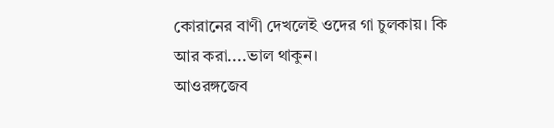কোরানের বাণী দেখলেই ওদের গা চুলকায়। কি আর করা....ভাল থাকুন।
আওরঙ্গজেব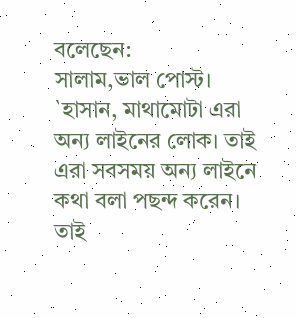বলেছেন:
সালাম,ভাল পোস্ট।
`হাসান, মাথামোটা এরা অন্য লাইনের লোক। তাই এরা সবসময় অন্য লাইনে কথা বলা পছন্দ করেন। তাই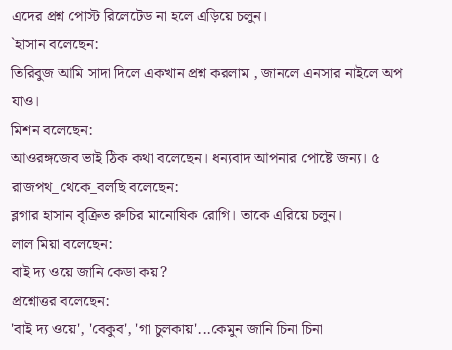এদের প্রশ্ন পোস্ট রিলেটেড না হলে এড়িয়ে চলুন।
`হাসান বলেছেন:
তিরিবুজ আমি সাদা দিলে একখান প্রশ্ন করলাম , জানলে এনসার নাইলে অপ যাও।
মিশন বলেছেন:
আওরঙ্গজেব ভাই ঠিক কথা বলেছেন। ধন্যবাদ আপনার পোষ্টে জন্য। ৫
রাজপথ_থেকে_বলছি বলেছেন:
ব্লগার হাসান বৃক্রিত রুচির মানোষিক রোগি। তাকে এরিয়ে চলুন।
লাল মিয়া বলেছেন:
বাই দ্য ওয়ে জানি কেডা কয়?
প্রশ্নোত্তর বলেছেন:
'বাই দ্য ওয়ে', 'বেকুব', 'গা চুলকায়'...কেমুন জানি চিনা চিনা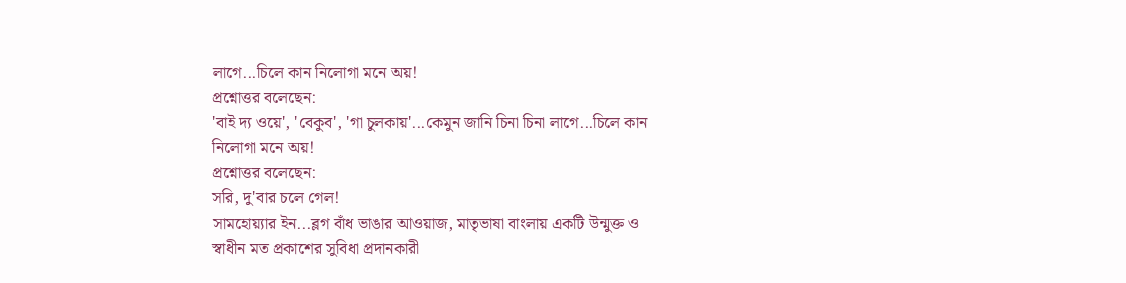লাগে...চিলে কান নিলোগা মনে অয়!
প্রশ্নোত্তর বলেছেন:
'বাই দ্য ওয়ে', 'বেকুব', 'গা চুলকায়'...কেমুন জানি চিনা চিনা লাগে...চিলে কান নিলোগা মনে অয়!
প্রশ্নোত্তর বলেছেন:
সরি, দু'বার চলে গেল!
সামহোয়্যার ইন...ব্লগ বাঁধ ভাঙার আওয়াজ, মাতৃভাষা বাংলায় একটি উন্মুক্ত ও স্বাধীন মত প্রকাশের সুবিধা প্রদানকারী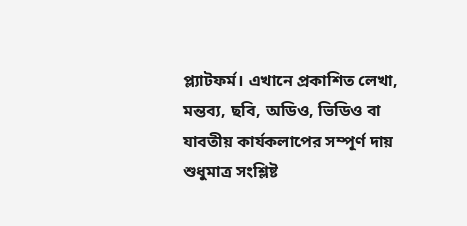প্ল্যাটফর্ম। এখানে প্রকাশিত লেখা, মন্তব্য, ছবি, অডিও, ভিডিও বা যাবতীয় কার্যকলাপের সম্পূর্ণ দায় শুধুমাত্র সংশ্লিষ্ট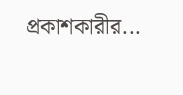প্রকাশকারীর...